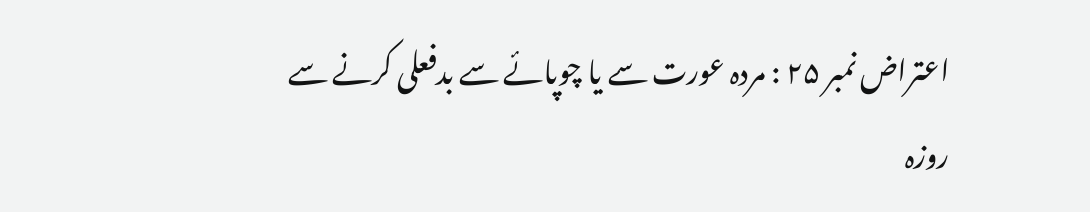اعتراض نمبر ۲۵ : مردہ عورت سے یا چوپائے سے بدفعلی کرنے سے روزہ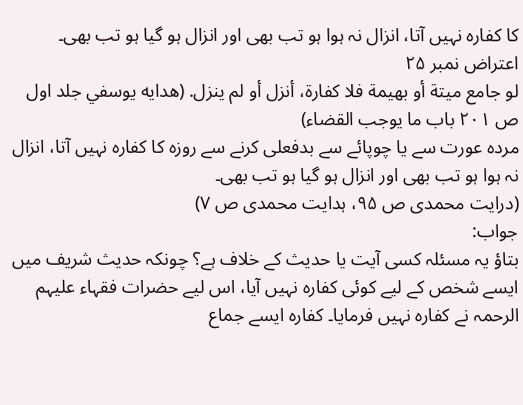کا کفارہ نہیں آتا، انزال نہ ہوا ہو تب بھی اور انزال ہو گیا ہو تب بھی۔
اعتراض نمبر ۲۵
لو جامع ميتة أو بهيمة فلا كفارة، أنزل أو لم ينزل. (هدايه يوسفي جلد اول ص ۲۰۱ باب ما يوجب القضاء)
مردہ عورت سے یا چوپائے سے بدفعلی کرنے سے روزہ کا کفارہ نہیں آتا، انزال نہ ہوا ہو تب بھی اور انزال ہو گیا ہو تب بھی۔
(درایت محمدی ص ۹۵، ہدایت محمدی ص ۷)
جواب:
بتاؤ یہ مسئلہ کسی آیت یا حدیث کے خلاف ہے؟ چونکہ حدیث شریف میں ایسے شخص کے لیے کوئی کفارہ نہیں آیا، اس لیے حضرات فقہاء علیہم الرحمہ نے کفارہ نہیں فرمایا۔ کفارہ ایسے جماع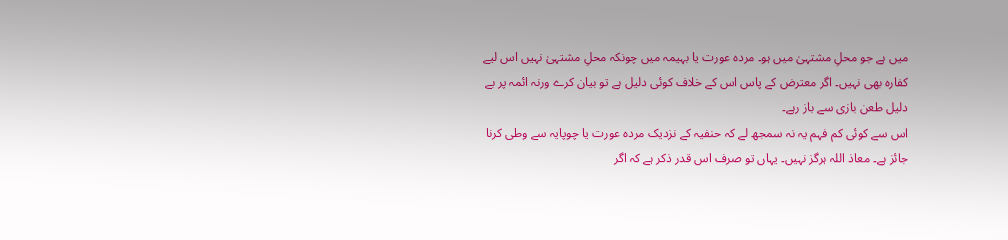میں ہے جو محلِ مشتہیٰ میں ہو۔ مردہ عورت یا بہیمہ میں چونکہ محلِ مشتہیٰ نہیں اس لیے کفارہ بھی نہیں۔ اگر معترض کے پاس اس کے خلاف کوئی دلیل ہے تو بیان کرے ورنہ ائمہ پر بے دلیل طعن بازی سے باز رہے۔
اس سے کوئی کم فہم یہ نہ سمجھ لے کہ حنفیہ کے نزدیک مردہ عورت یا چوپایہ سے وطی کرنا جائز ہے۔ معاذ اللہ ہرگز نہیں۔ یہاں تو صرف اس قدر ذکر ہے کہ اگر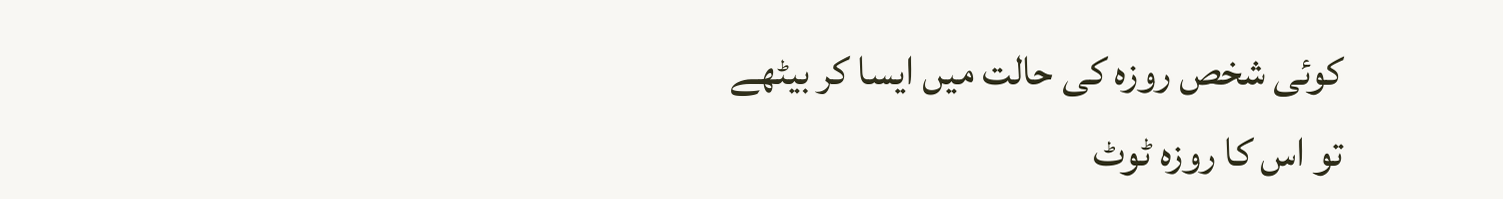کوئی شخص روزہ کی حالت میں ایسا کر بیٹھے تو اس کا روزہ ٹوٹ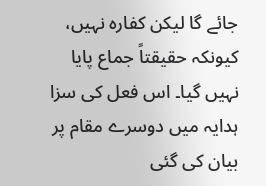جائے گا لیکن کفارہ نہیں، کیونکہ حقیقتاً جماع پایا نہیں گیا۔ اس فعل کی سزا ہدایہ میں دوسرے مقام پر بیان کی گئی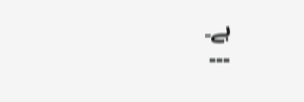ہے۔
---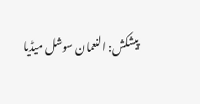پیشکش: النعمان سوشل میڈیا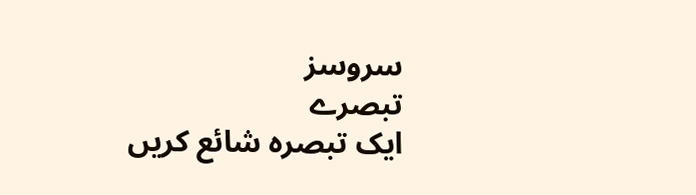سروسز
تبصرے
ایک تبصرہ شائع کریں